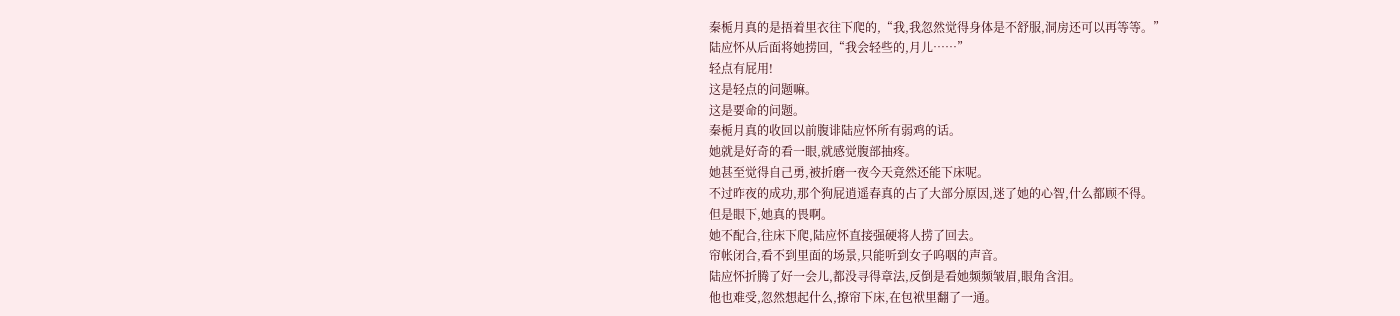秦栀月真的是捂着里衣往下爬的,“我,我忽然觉得身体是不舒服,洞房还可以再等等。”
陆应怀从后面将她捞回,“我会轻些的,月儿……”
轻点有屁用!
这是轻点的问题嘛。
这是要命的问题。
秦栀月真的收回以前腹诽陆应怀所有弱鸡的话。
她就是好奇的看一眼,就感觉腹部抽疼。
她甚至觉得自己勇,被折磨一夜今天竟然还能下床呢。
不过昨夜的成功,那个狗屁逍遥春真的占了大部分原因,迷了她的心智,什么都顾不得。
但是眼下,她真的畏啊。
她不配合,往床下爬,陆应怀直接强硬将人捞了回去。
帘帐闭合,看不到里面的场景,只能听到女子呜咽的声音。
陆应怀折腾了好一会儿,都没寻得章法,反倒是看她频频皱眉,眼角含泪。
他也难受,忽然想起什么,撩帘下床,在包袱里翻了一通。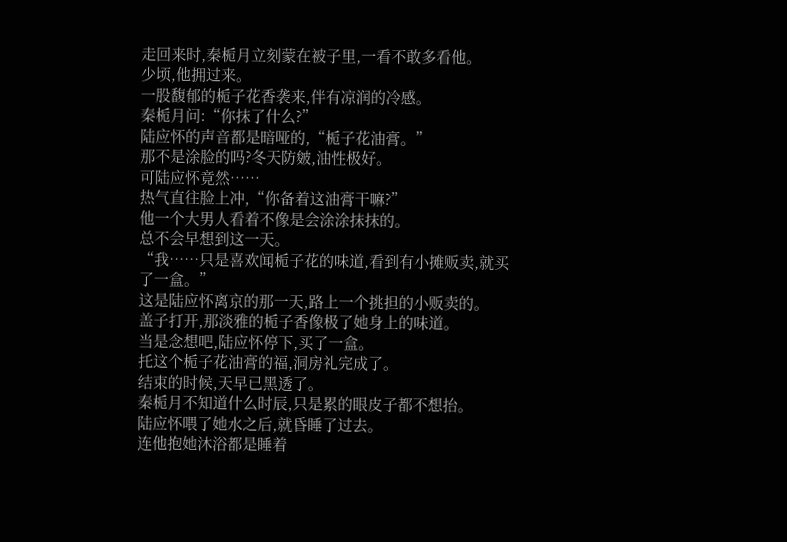走回来时,秦栀月立刻蒙在被子里,一看不敢多看他。
少顷,他拥过来。
一股馥郁的栀子花香袭来,伴有凉润的冷感。
秦栀月问:“你抹了什么?”
陆应怀的声音都是暗哑的,“栀子花油膏。”
那不是涂脸的吗?冬天防皴,油性极好。
可陆应怀竟然……
热气直往脸上冲,“你备着这油膏干嘛?”
他一个大男人看着不像是会涂涂抹抹的。
总不会早想到这一天。
“我……只是喜欢闻栀子花的味道,看到有小摊贩卖,就买了一盒。”
这是陆应怀离京的那一天,路上一个挑担的小贩卖的。
盖子打开,那淡雅的栀子香像极了她身上的味道。
当是念想吧,陆应怀停下,买了一盒。
托这个栀子花油膏的福,洞房礼完成了。
结束的时候,天早已黑透了。
秦栀月不知道什么时辰,只是累的眼皮子都不想抬。
陆应怀喂了她水之后,就昏睡了过去。
连他抱她沐浴都是睡着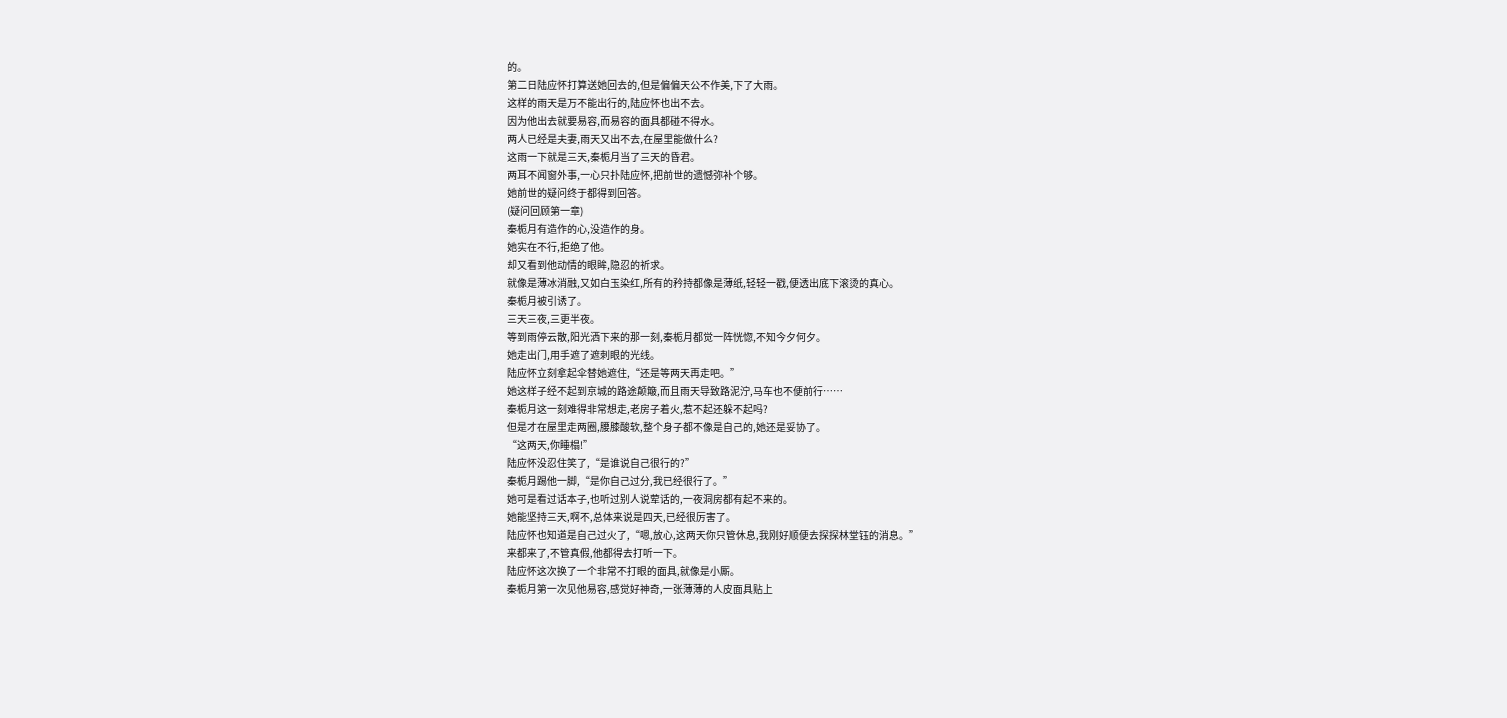的。
第二日陆应怀打算送她回去的,但是偏偏天公不作美,下了大雨。
这样的雨天是万不能出行的,陆应怀也出不去。
因为他出去就要易容,而易容的面具都碰不得水。
两人已经是夫妻,雨天又出不去,在屋里能做什么?
这雨一下就是三天,秦栀月当了三天的昏君。
两耳不闻窗外事,一心只扑陆应怀,把前世的遗憾弥补个够。
她前世的疑问终于都得到回答。
(疑问回顾第一章)
秦栀月有造作的心,没造作的身。
她实在不行,拒绝了他。
却又看到他动情的眼眸,隐忍的祈求。
就像是薄冰消融,又如白玉染红,所有的矜持都像是薄纸,轻轻一戳,便透出底下滚烫的真心。
秦栀月被引诱了。
三天三夜,三更半夜。
等到雨停云散,阳光洒下来的那一刻,秦栀月都觉一阵恍惚,不知今夕何夕。
她走出门,用手遮了遮刺眼的光线。
陆应怀立刻拿起伞替她遮住,“还是等两天再走吧。”
她这样子经不起到京城的路途颠簸,而且雨天导致路泥泞,马车也不便前行……
秦栀月这一刻难得非常想走,老房子着火,惹不起还躲不起吗?
但是才在屋里走两圈,腰膝酸软,整个身子都不像是自己的,她还是妥协了。
“这两天,你睡榻!”
陆应怀没忍住笑了,“是谁说自己很行的?”
秦栀月踢他一脚,“是你自己过分,我已经很行了。”
她可是看过话本子,也听过别人说荤话的,一夜洞房都有起不来的。
她能坚持三天,啊不,总体来说是四天,已经很厉害了。
陆应怀也知道是自己过火了,“嗯,放心,这两天你只管休息,我刚好顺便去探探林堂钰的消息。”
来都来了,不管真假,他都得去打听一下。
陆应怀这次换了一个非常不打眼的面具,就像是小厮。
秦栀月第一次见他易容,感觉好神奇,一张薄薄的人皮面具贴上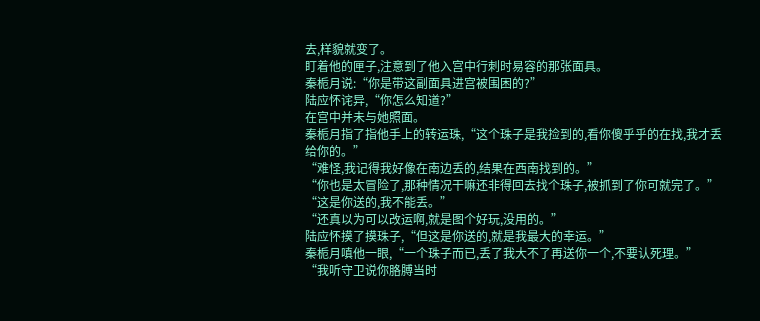去,样貌就变了。
盯着他的匣子,注意到了他入宫中行刺时易容的那张面具。
秦栀月说:“你是带这副面具进宫被围困的?”
陆应怀诧异,“你怎么知道?”
在宫中并未与她照面。
秦栀月指了指他手上的转运珠,“这个珠子是我捡到的,看你傻乎乎的在找,我才丢给你的。”
“难怪,我记得我好像在南边丢的,结果在西南找到的。”
“你也是太冒险了,那种情况干嘛还非得回去找个珠子,被抓到了你可就完了。”
“这是你送的,我不能丢。”
“还真以为可以改运啊,就是图个好玩,没用的。”
陆应怀摸了摸珠子,“但这是你送的,就是我最大的幸运。”
秦栀月嗔他一眼,“一个珠子而已,丢了我大不了再送你一个,不要认死理。”
“我听守卫说你胳膊当时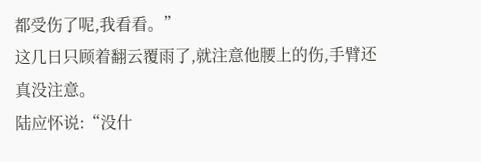都受伤了呢,我看看。”
这几日只顾着翻云覆雨了,就注意他腰上的伤,手臂还真没注意。
陆应怀说:“没什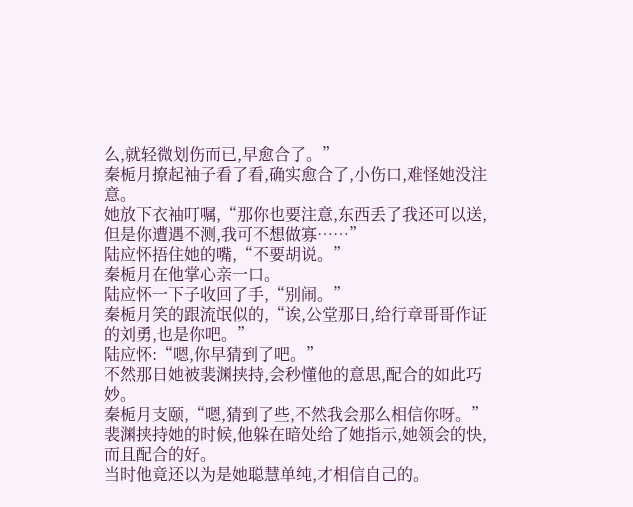么,就轻微划伤而已,早愈合了。”
秦栀月撩起袖子看了看,确实愈合了,小伤口,难怪她没注意。
她放下衣袖叮嘱,“那你也要注意,东西丢了我还可以送,但是你遭遇不测,我可不想做寡……”
陆应怀捂住她的嘴,“不要胡说。”
秦栀月在他掌心亲一口。
陆应怀一下子收回了手,“别闹。”
秦栀月笑的跟流氓似的,“诶,公堂那日,给行章哥哥作证的刘勇,也是你吧。”
陆应怀:“嗯,你早猜到了吧。”
不然那日她被裴渊挟持,会秒懂他的意思,配合的如此巧妙。
秦栀月支颐,“嗯,猜到了些,不然我会那么相信你呀。”
裴渊挟持她的时候,他躲在暗处给了她指示,她领会的快,而且配合的好。
当时他竟还以为是她聪慧单纯,才相信自己的。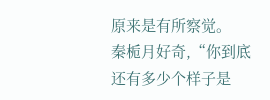原来是有所察觉。
秦栀月好奇,“你到底还有多少个样子是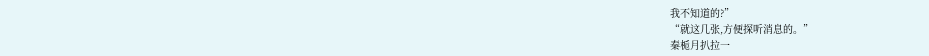我不知道的?”
“就这几张,方便探听消息的。”
秦栀月扒拉一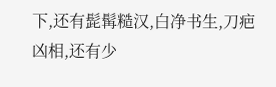下,还有髭髯糙汉,白净书生,刀疤凶相,还有少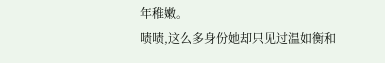年稚嫩。
啧啧,这么多身份她却只见过温如衡和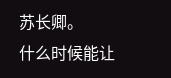苏长卿。
什么时候能让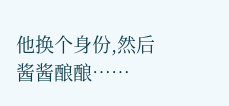他换个身份,然后酱酱酿酿……